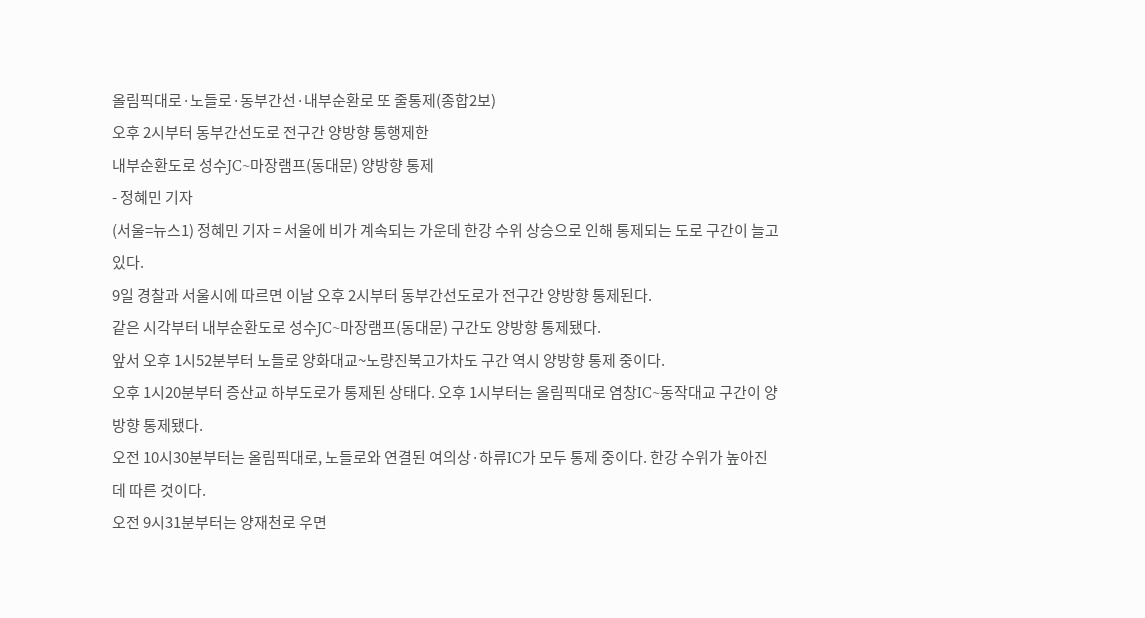올림픽대로·노들로·동부간선·내부순환로 또 줄통제(종합2보)
오후 2시부터 동부간선도로 전구간 양방향 통행제한
내부순환도로 성수JC~마장램프(동대문) 양방향 통제
- 정혜민 기자
(서울=뉴스1) 정혜민 기자 = 서울에 비가 계속되는 가운데 한강 수위 상승으로 인해 통제되는 도로 구간이 늘고 있다.
9일 경찰과 서울시에 따르면 이날 오후 2시부터 동부간선도로가 전구간 양방향 통제된다.
같은 시각부터 내부순환도로 성수JC~마장램프(동대문) 구간도 양방향 통제됐다.
앞서 오후 1시52분부터 노들로 양화대교~노량진북고가차도 구간 역시 양방향 통제 중이다.
오후 1시20분부터 증산교 하부도로가 통제된 상태다. 오후 1시부터는 올림픽대로 염창IC~동작대교 구간이 양방향 통제됐다.
오전 10시30분부터는 올림픽대로, 노들로와 연결된 여의상·하류IC가 모두 통제 중이다. 한강 수위가 높아진 데 따른 것이다.
오전 9시31분부터는 양재천로 우면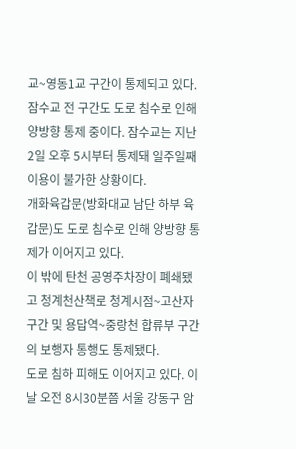교~영동1교 구간이 통제되고 있다.
잠수교 전 구간도 도로 침수로 인해 양방향 통제 중이다. 잠수교는 지난 2일 오후 5시부터 통제돼 일주일째 이용이 불가한 상황이다.
개화육갑문(방화대교 남단 하부 육갑문)도 도로 침수로 인해 양방향 통제가 이어지고 있다.
이 밖에 탄천 공영주차장이 폐쇄됐고 청계천산책로 청계시점~고산자 구간 및 용답역~중랑천 합류부 구간의 보행자 통행도 통제됐다.
도로 침하 피해도 이어지고 있다. 이날 오전 8시30분쯤 서울 강동구 암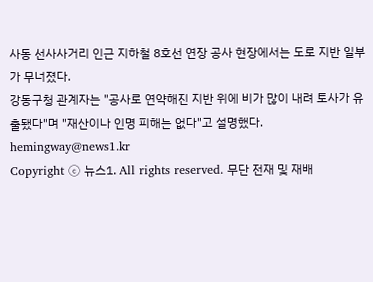사동 선사사거리 인근 지하철 8호선 연장 공사 현장에서는 도로 지반 일부가 무너졌다.
강동구청 관계자는 "공사로 연약해진 지반 위에 비가 많이 내려 토사가 유출됐다"며 "재산이나 인명 피해는 없다"고 설명했다.
hemingway@news1.kr
Copyright ⓒ 뉴스1. All rights reserved. 무단 전재 및 재배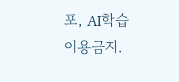포, AI학습 이용금지.